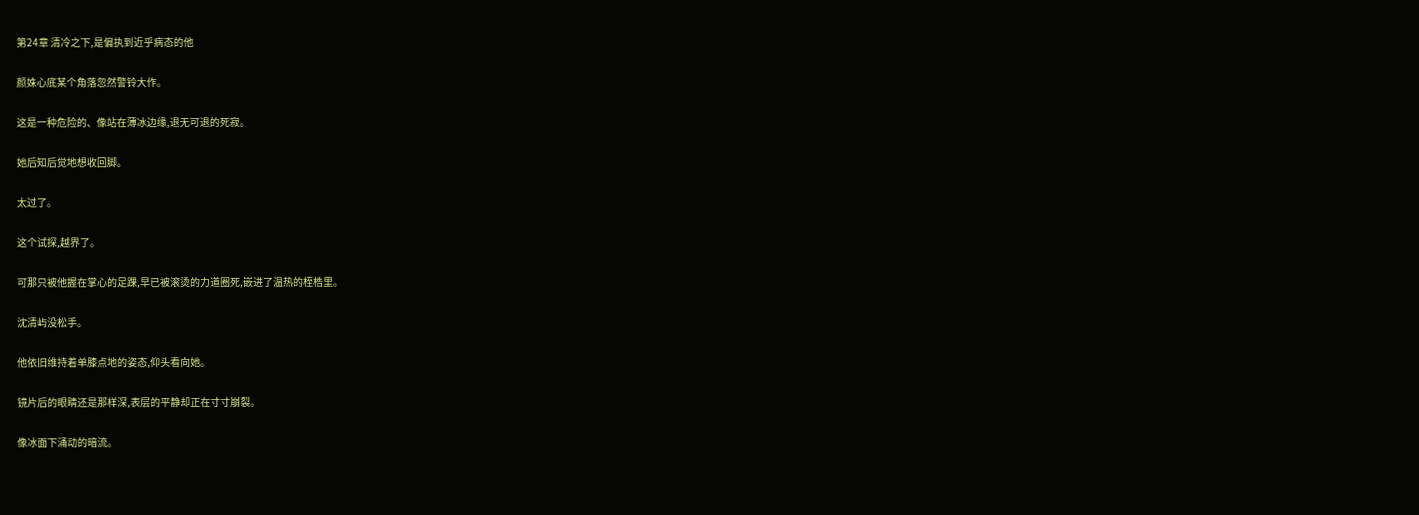第24章 清冷之下,是偏执到近乎病态的他

颜姝心底某个角落忽然警铃大作。

这是一种危险的、像站在薄冰边缘,退无可退的死寂。

她后知后觉地想收回脚。

太过了。

这个试探,越界了。

可那只被他握在掌心的足踝,早已被滚烫的力道圈死,嵌进了温热的桎梏里。

沈清屿没松手。

他依旧维持着单膝点地的姿态,仰头看向她。

镜片后的眼睛还是那样深,表层的平静却正在寸寸崩裂。

像冰面下涌动的暗流。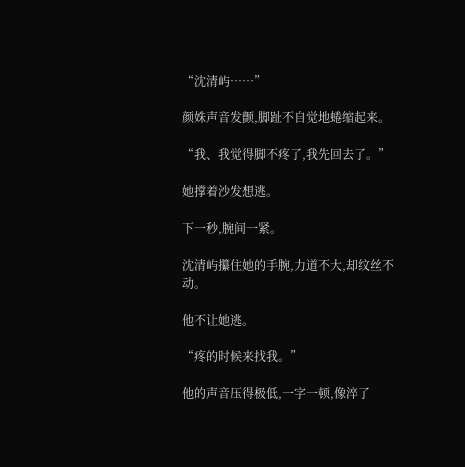“沈清屿……”

颜姝声音发颤,脚趾不自觉地蜷缩起来。

“我、我觉得脚不疼了,我先回去了。”

她撑着沙发想逃。

下一秒,腕间一紧。

沈清屿攥住她的手腕,力道不大,却纹丝不动。

他不让她逃。

“疼的时候来找我。”

他的声音压得极低,一字一顿,像淬了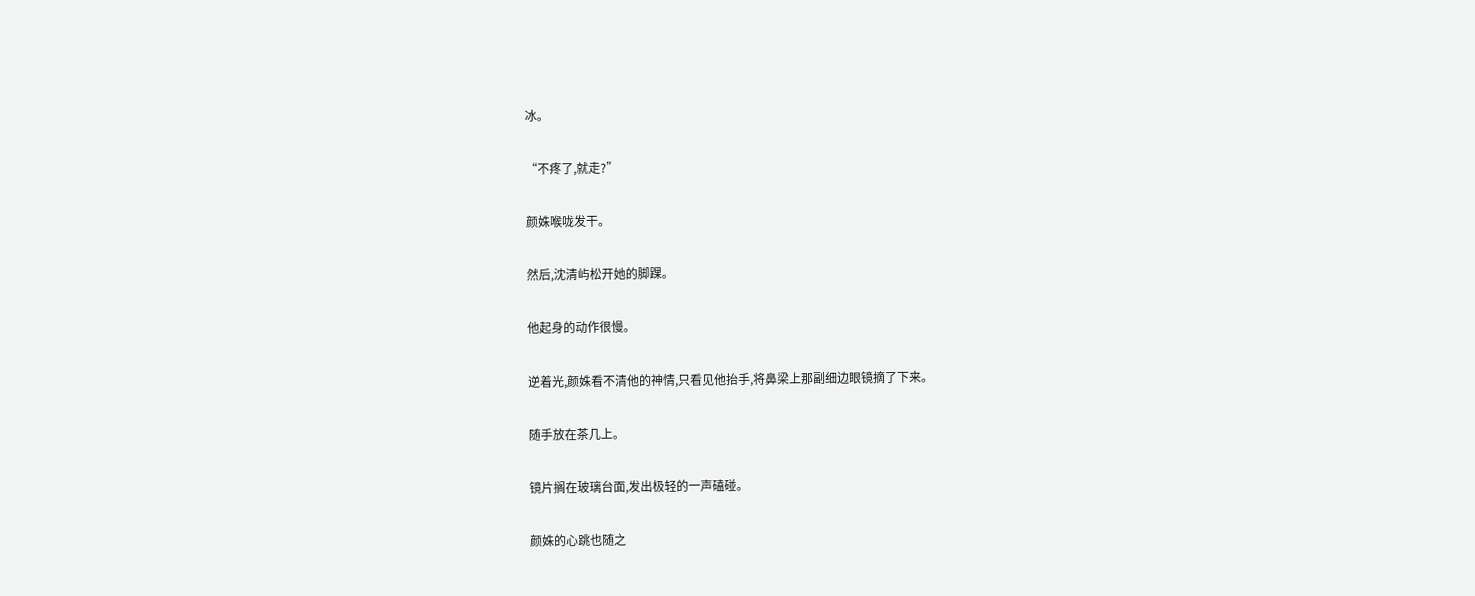冰。

“不疼了,就走?”

颜姝喉咙发干。

然后,沈清屿松开她的脚踝。

他起身的动作很慢。

逆着光,颜姝看不清他的神情,只看见他抬手,将鼻梁上那副细边眼镜摘了下来。

随手放在茶几上。

镜片搁在玻璃台面,发出极轻的一声磕碰。

颜姝的心跳也随之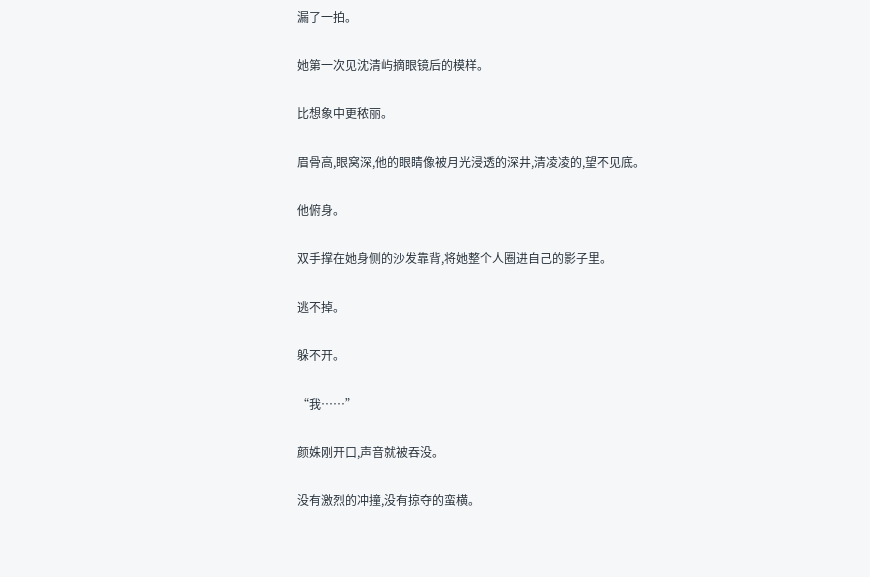漏了一拍。

她第一次见沈清屿摘眼镜后的模样。

比想象中更秾丽。

眉骨高,眼窝深,他的眼睛像被月光浸透的深井,清凌凌的,望不见底。

他俯身。

双手撑在她身侧的沙发靠背,将她整个人圈进自己的影子里。

逃不掉。

躲不开。

“我……”

颜姝刚开口,声音就被吞没。

没有激烈的冲撞,没有掠夺的蛮横。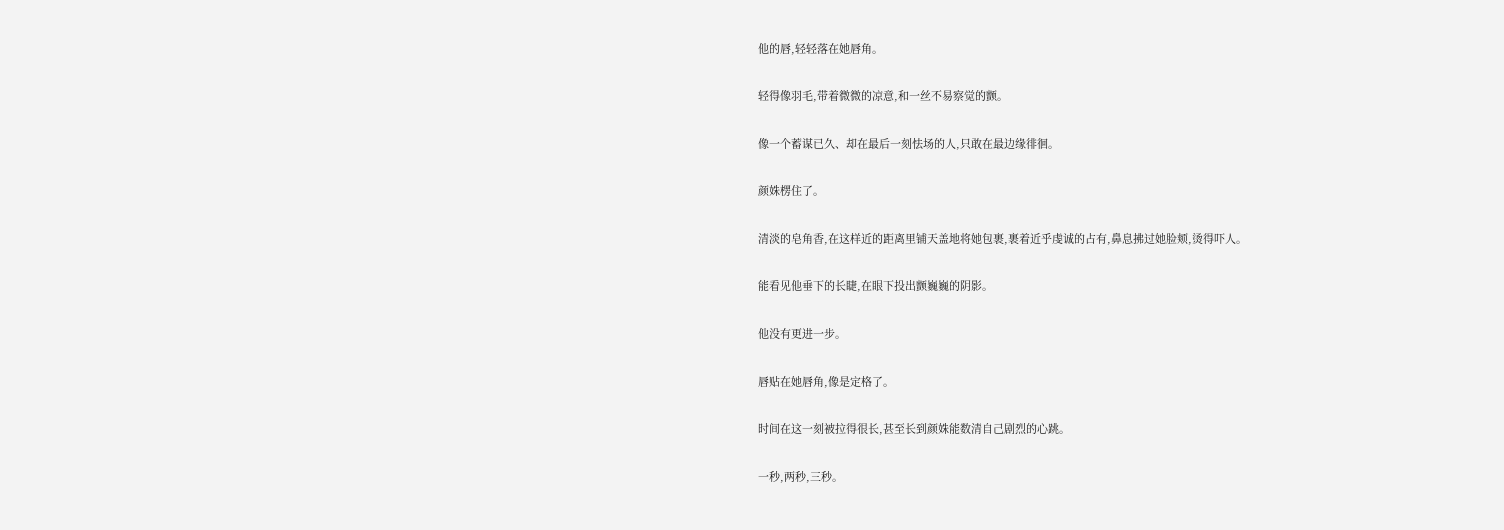他的唇,轻轻落在她唇角。

轻得像羽毛,带着微微的凉意,和一丝不易察觉的颤。

像一个蓄谋已久、却在最后一刻怯场的人,只敢在最边缘徘徊。

颜姝楞住了。

清淡的皂角香,在这样近的距离里铺天盖地将她包裹,裹着近乎虔诚的占有,鼻息拂过她脸颊,烫得吓人。

能看见他垂下的长睫,在眼下投出颤巍巍的阴影。

他没有更进一步。

唇贴在她唇角,像是定格了。

时间在这一刻被拉得很长,甚至长到颜姝能数清自己剧烈的心跳。

一秒,两秒,三秒。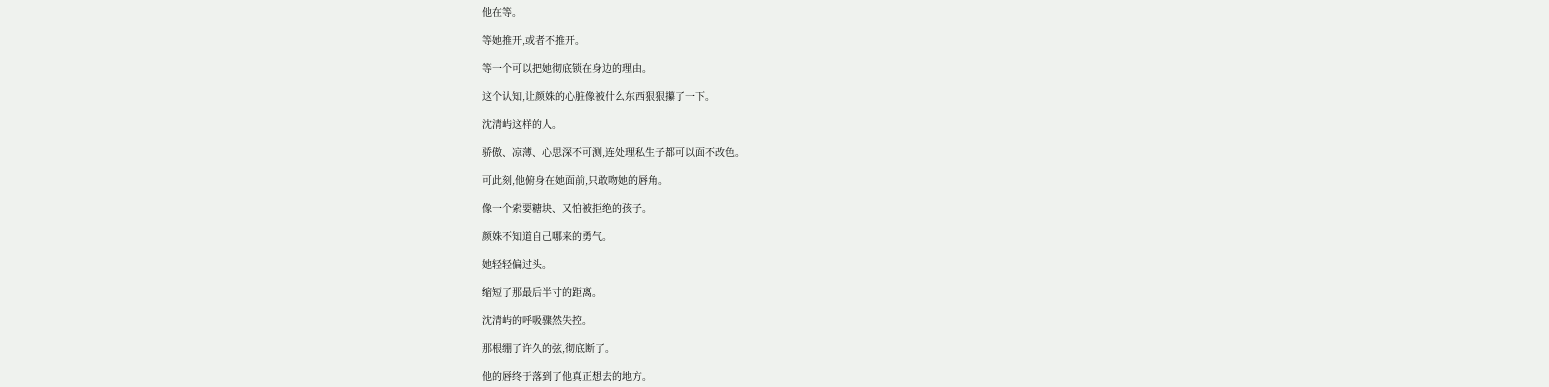他在等。

等她推开,或者不推开。

等一个可以把她彻底锁在身边的理由。

这个认知,让颜姝的心脏像被什么东西狠狠攥了一下。

沈清屿这样的人。

骄傲、凉薄、心思深不可测,连处理私生子都可以面不改色。

可此刻,他俯身在她面前,只敢吻她的唇角。

像一个索要糖块、又怕被拒绝的孩子。

颜姝不知道自己哪来的勇气。

她轻轻偏过头。

缩短了那最后半寸的距离。

沈清屿的呼吸骤然失控。

那根绷了许久的弦,彻底断了。

他的唇终于落到了他真正想去的地方。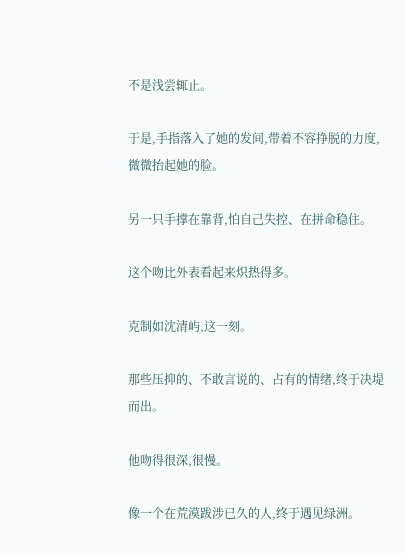不是浅尝辄止。

于是,手指落入了她的发间,带着不容挣脱的力度,微微抬起她的脸。

另一只手撑在靠背,怕自己失控、在拼命稳住。

这个吻比外表看起来炽热得多。

克制如沈清屿,这一刻。

那些压抑的、不敢言说的、占有的情绪,终于决堤而出。

他吻得很深,很慢。

像一个在荒漠跋涉已久的人,终于遇见绿洲。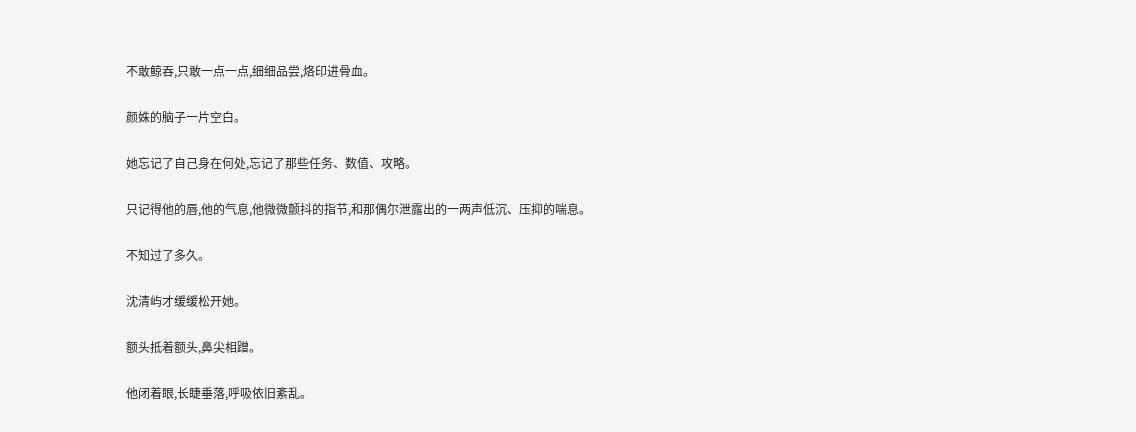不敢鲸吞,只敢一点一点,细细品尝,烙印进骨血。

颜姝的脑子一片空白。

她忘记了自己身在何处,忘记了那些任务、数值、攻略。

只记得他的唇,他的气息,他微微颤抖的指节,和那偶尔泄露出的一两声低沉、压抑的喘息。

不知过了多久。

沈清屿才缓缓松开她。

额头抵着额头,鼻尖相蹭。

他闭着眼,长睫垂落,呼吸依旧紊乱。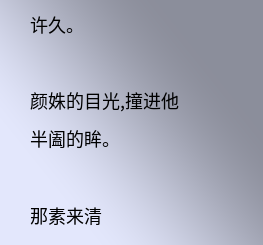许久。

颜姝的目光,撞进他半阖的眸。

那素来清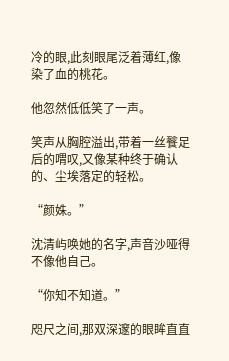冷的眼,此刻眼尾泛着薄红,像染了血的桃花。

他忽然低低笑了一声。

笑声从胸腔溢出,带着一丝餮足后的喟叹,又像某种终于确认的、尘埃落定的轻松。

“颜姝。”

沈清屿唤她的名字,声音沙哑得不像他自己。

“你知不知道。”

咫尺之间,那双深邃的眼眸直直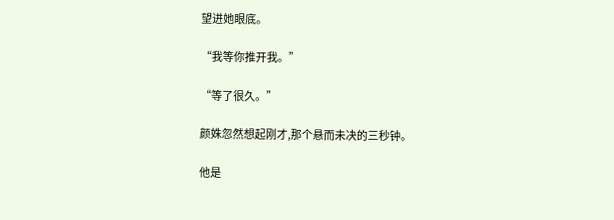望进她眼底。

“我等你推开我。”

“等了很久。”

颜姝忽然想起刚才,那个悬而未决的三秒钟。

他是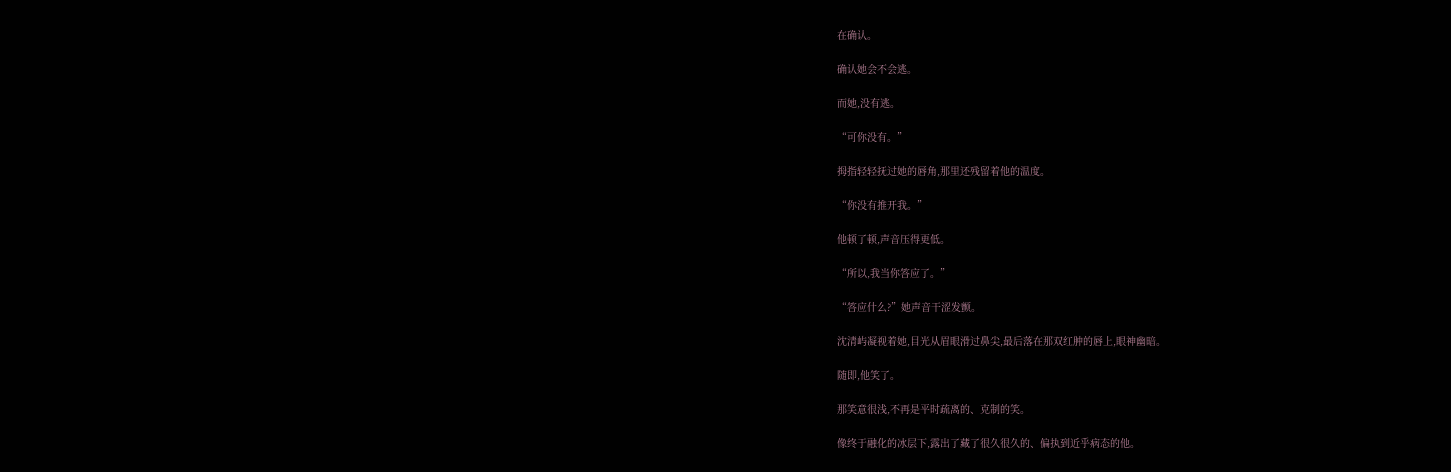在确认。

确认她会不会逃。

而她,没有逃。

“可你没有。”

拇指轻轻抚过她的唇角,那里还残留着他的温度。

“你没有推开我。”

他顿了顿,声音压得更低。

“所以,我当你答应了。”

“答应什么?”她声音干涩发颤。

沈清屿凝视着她,目光从眉眼滑过鼻尖,最后落在那双红肿的唇上,眼神幽暗。

随即,他笑了。

那笑意很浅,不再是平时疏离的、克制的笑。

像终于融化的冰层下,露出了藏了很久很久的、偏执到近乎病态的他。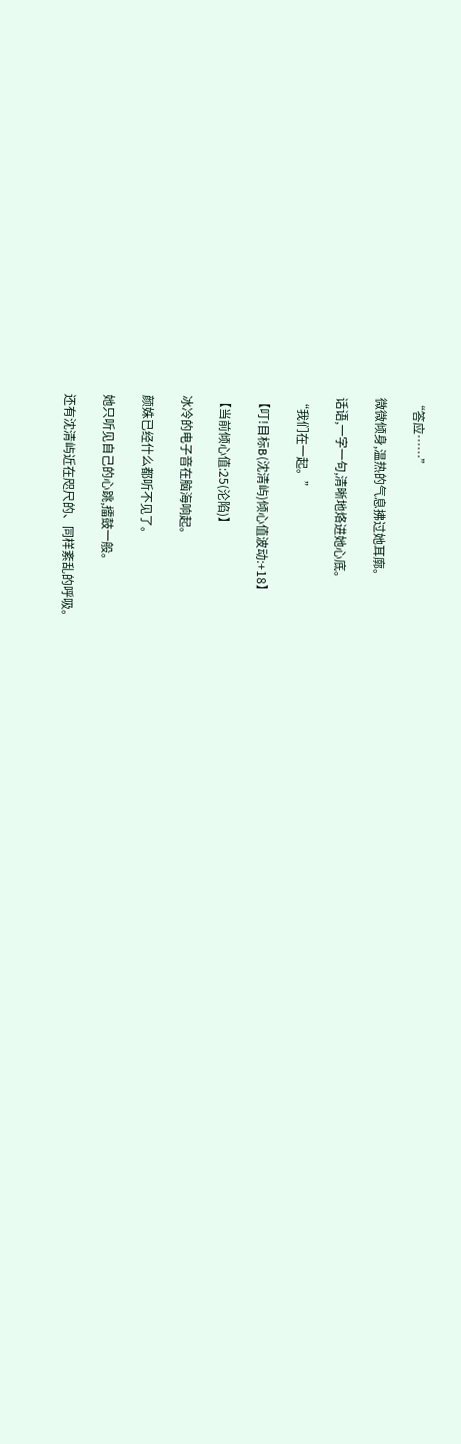“答应……”

微微倾身,温热的气息拂过她耳廓。

话语,一字一句,清晰地烙进她心底。

“我们在一起。”

【叮!目标B(沈清屿)倾心值波动:+18】

【当前倾心值:25(沦陷)】

冰冷的电子音在脑海响起。

颜姝已经什么都听不见了。

她只听见自己的心跳,擂鼓一般。

还有沈清屿近在咫尺的、同样紊乱的呼吸。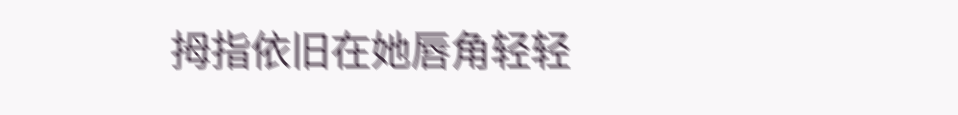拇指依旧在她唇角轻轻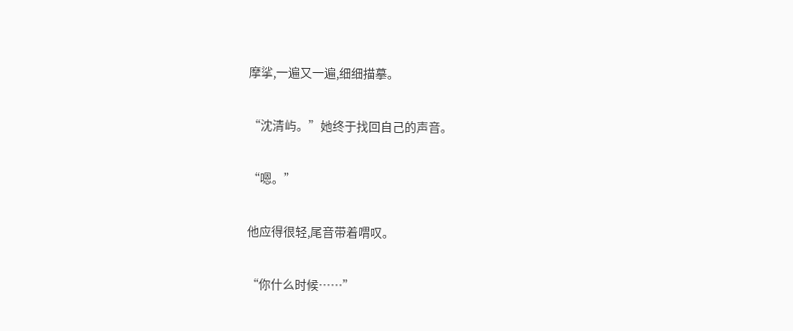摩挲,一遍又一遍,细细描摹。

“沈清屿。”她终于找回自己的声音。

“嗯。”

他应得很轻,尾音带着喟叹。

“你什么时候……”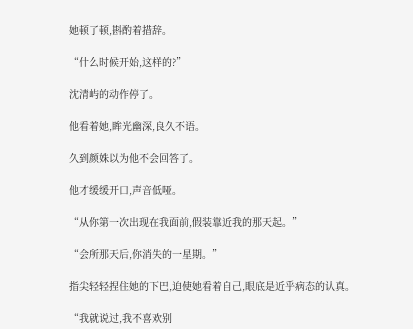她顿了顿,斟酌着措辞。

“什么时候开始,这样的?”

沈清屿的动作停了。

他看着她,眸光幽深,良久不语。

久到颜姝以为他不会回答了。

他才缓缓开口,声音低哑。

“从你第一次出现在我面前,假装靠近我的那天起。”

“会所那天后,你消失的一星期。”

指尖轻轻捏住她的下巴,迫使她看着自己,眼底是近乎病态的认真。

“我就说过,我不喜欢别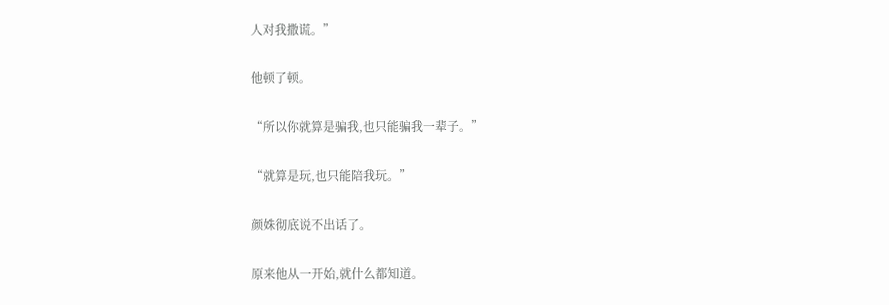人对我撒谎。”

他顿了顿。

“所以你就算是骗我,也只能骗我一辈子。”

“就算是玩,也只能陪我玩。”

颜姝彻底说不出话了。

原来他从一开始,就什么都知道。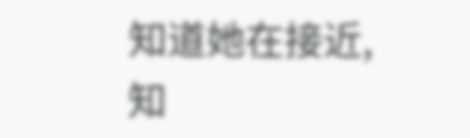知道她在接近,知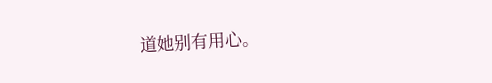道她别有用心。